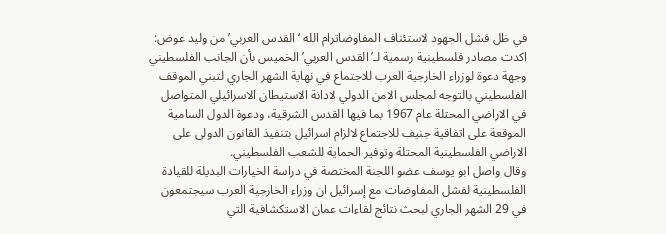في ظل فشل الجهود لاستئناف المفاوضاترام الله ‘القدس العربي’ من وليد عوض: اكدت مصادر فلسطينية رسمية لـ’القدس العربي’ الخميس بأن الجانب الفلسطيني وجهة دعوة لوزراء الخارجية العرب للاجتماع في نهاية الشهر الجاري لتبني الموقف الفلسطيني بالتوجه لمجلس الامن الدولي لادانة الاستيطان الاسرائيلي المتواصل في الاراضي المحتلة عام 1967 بما فيها القدس الشرقية، ودعوة الدول السامية الموقعة على اتفاقية جنيف للاجتماع لالزام اسرائيل بتنفيذ القانون الدولى على الاراضي الفلسطينية المحتلة وتوفير الحماية للشعب الفلسطيني.
وقال واصل ابو يوسف عضو اللجنة المختصة في دراسة الخيارات البديلة للقيادة الفلسطينية لفشل المفاوضات مع إسرائيل ان وزراء الخارجية العرب سيجتمعون في 29 الشهر الجاري لبحث نتائج لقاءات عمان الاستكشافية التي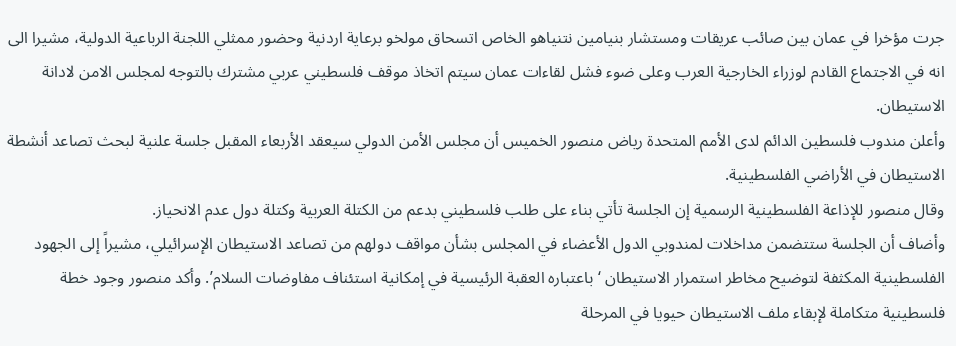جرت مؤخرا في عمان بين صائب عريقات ومستشار بنيامين نتنياهو الخاص اتسحاق مولخو برعاية اردنية وحضور ممثلي اللجنة الرباعية الدولية، مشيرا الى انه في الاجتماع القادم لوزراء الخارجية العرب وعلى ضوء فشل لقاءات عمان سيتم اتخاذ موقف فلسطيني عربي مشترك بالتوجه لمجلس الامن لادانة الاستيطان.
وأعلن مندوب فلسطين الدائم لدى الأمم المتحدة رياض منصور الخميس أن مجلس الأمن الدولي سيعقد الأربعاء المقبل جلسة علنية لبحث تصاعد أنشطة الاستيطان في الأراضي الفلسطينية.
وقال منصور للإذاعة الفلسطينية الرسمية إن الجلسة تأتي بناء على طلب فلسطيني بدعم من الكتلة العربية وكتلة دول عدم الانحياز.
وأضاف أن الجلسة ستتضمن مداخلات لمندوبي الدول الأعضاء في المجلس بشأن مواقف دولهم من تصاعد الاستيطان الإسرائيلي، مشيراً إلى الجهود الفلسطينية المكثفة لتوضيح مخاطر استمرار الاستيطان ‘باعتباره العقبة الرئيسية في إمكانية استئناف مفاوضات السلام’. وأكد منصور وجود خطة فلسطينية متكاملة لإبقاء ملف الاستيطان حيويا في المرحلة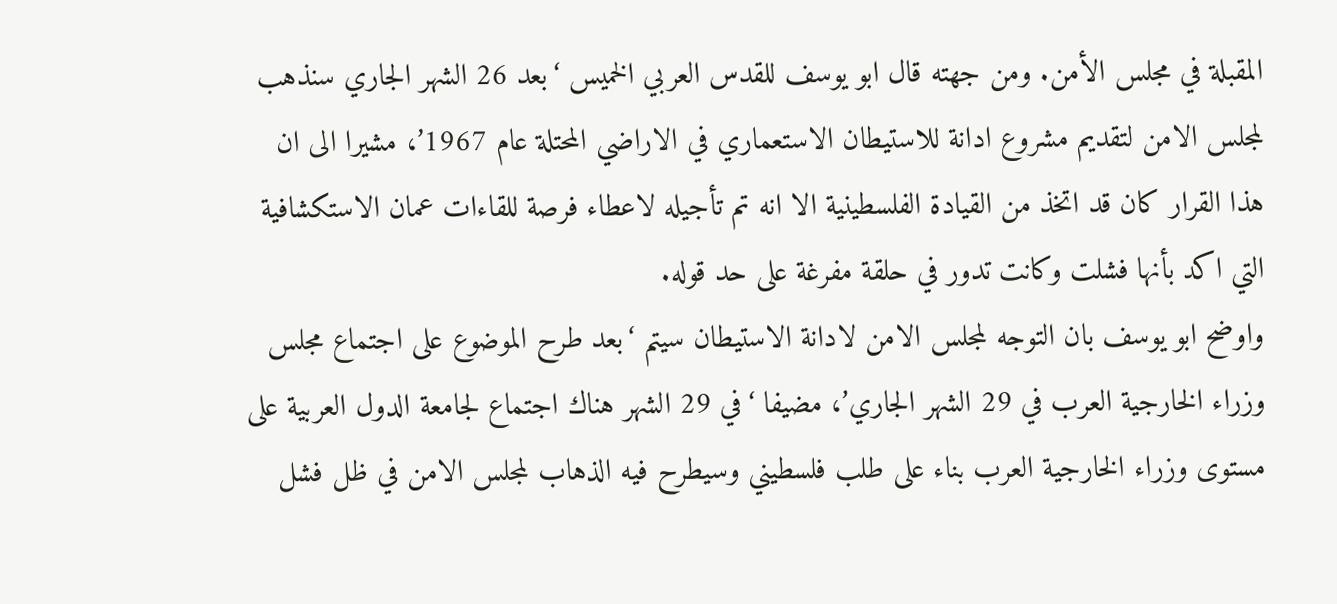المقبلة في مجلس الأمن. ومن جهته قال ابو يوسف للقدس العربي الخميس ‘بعد 26 الشهر الجاري سنذهب لمجلس الامن لتقديم مشروع ادانة للاستيطان الاستعماري في الاراضي المحتلة عام 1967’، مشيرا الى ان هذا القرار كان قد اتخذ من القيادة الفلسطينية الا انه تم تأجيله لاعطاء فرصة للقاءات عمان الاستكشافية التي اكد بأنها فشلت وكانت تدور في حلقة مفرغة على حد قوله.
واوضح ابو يوسف بان التوجه لمجلس الامن لادانة الاستيطان سيتم ‘بعد طرح الموضوع على اجتماع مجلس وزراء الخارجية العرب في 29 الشهر الجاري’، مضيفا ‘في 29 الشهر هناك اجتماع لجامعة الدول العربية على مستوى وزراء الخارجية العرب بناء على طلب فلسطيني وسيطرح فيه الذهاب لمجلس الامن في ظل فشل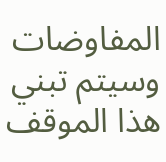المفاوضات وسيتم تبني هذا الموقف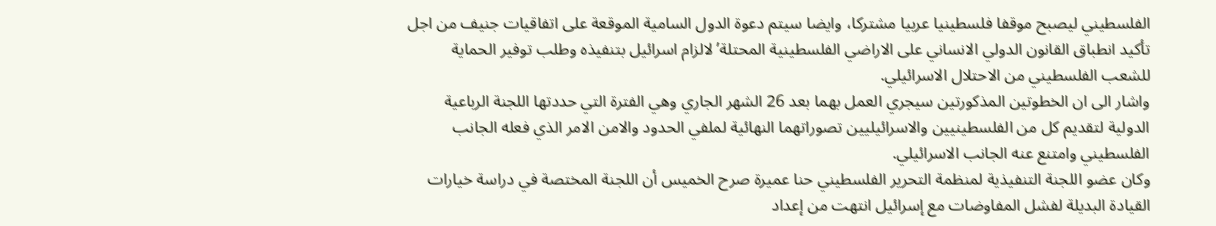الفلسطيني ليصبح موقفا فلسطينيا عربيا مشتركا، وايضا سيتم دعوة الدول السامية الموقعة على اتفاقيات جنيف من اجل تأكيد انطباق القانون الدولي الانساني على الاراضي الفلسطينية المحتلة’ لالزام اسرائيل بتنفيذه وطلب توفير الحماية للشعب الفلسطيني من الاحتلال الاسرائيلي.
واشار الى ان الخطوتين المذكورتين سيجري العمل بهما بعد 26 الشهر الجاري وهي الفترة التي حددتها اللجنة الرباعية الدولية لتقديم كل من الفلسطينيين والاسرائيليين تصوراتهما النهائية لملفي الحدود والامن الامر الذي فعله الجانب الفلسطيني وامتنع عنه الجانب الاسرائيلي.
وكان عضو اللجنة التنفيذية لمنظمة التحرير الفلسطيني حنا عميرة صرح الخميس أن اللجنة المختصة في دراسة خيارات القيادة البديلة لفشل المفاوضات مع إسرائيل انتهت من إعداد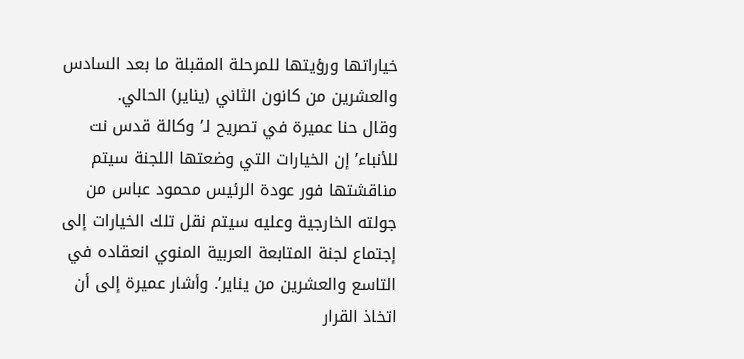خياراتها ورؤيتها للمرحلة المقبلة ما بعد السادس والعشرين من كانون الثاني (يناير) الحالي.
وقال حنا عميرة في تصريح لـ’ وكالة قدس نت للأنباء’ إن الخيارات التي وضعتها اللجنة سيتم مناقشتها فور عودة الرئيس محمود عباس من جولته الخارجية وعليه سيتم نقل تلك الخيارات إلى إجتماع لجنة المتابعة العربية المنوي انعقاده في التاسع والعشرين من يناير’. وأشار عميرة إلى أن اتخاذ القرار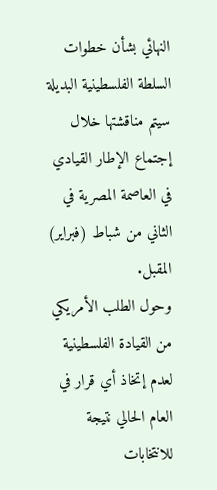النهائي بشأن خطوات السلطة الفلسطينية البديلة سيتم مناقشتها خلال إجتماع الإطار القيادي في العاصمة المصرية في الثاني من شباط (فبراير) المقبل.
وحول الطلب الأمريكي من القيادة الفلسطينية لعدم إتخاذ أي قرار في العام الحالي نتيجة للانتخابات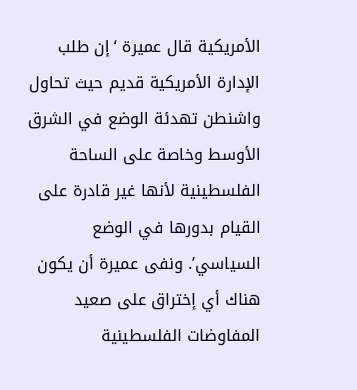الأمريكية قال عميرة ‘إن طلب الإدارة الأمريكية قديم حيث تحاول واشنطن تهدئة الوضع في الشرق الأوسط وخاصة على الساحة الفلسطينية لأنها غير قادرة على القيام بدورها في الوضع السياسي’. ونفى عميرة أن يكون هناك أي إختراق على صعيد المفاوضات الفلسطينية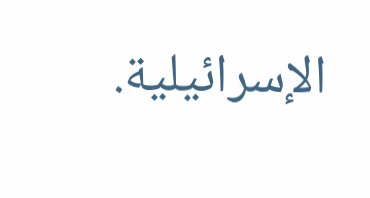الإسرائيلية.